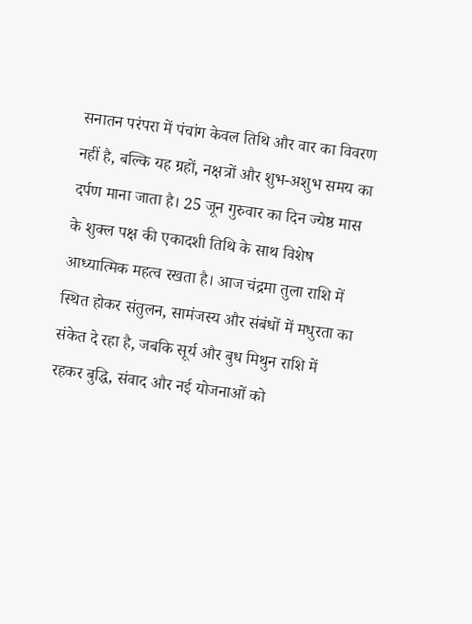सनातन परंपरा में पंचांग केवल तिथि और वार का विवरण नहीं है, बल्कि यह ग्रहों, नक्षत्रों और शुभ-अशुभ समय का दर्पण माना जाता है। 25 जून गुरुवार का दिन ज्येष्ठ मास के शुक्ल पक्ष की एकादशी तिथि के साथ विशेष आध्यात्मिक महत्व रखता है। आज चंद्रमा तुला राशि में स्थित होकर संतुलन, सामंजस्य और संबंधों में मधुरता का संकेत दे रहा है, जबकि सूर्य और बुध मिथुन राशि में रहकर बुद्धि, संवाद और नई योजनाओं को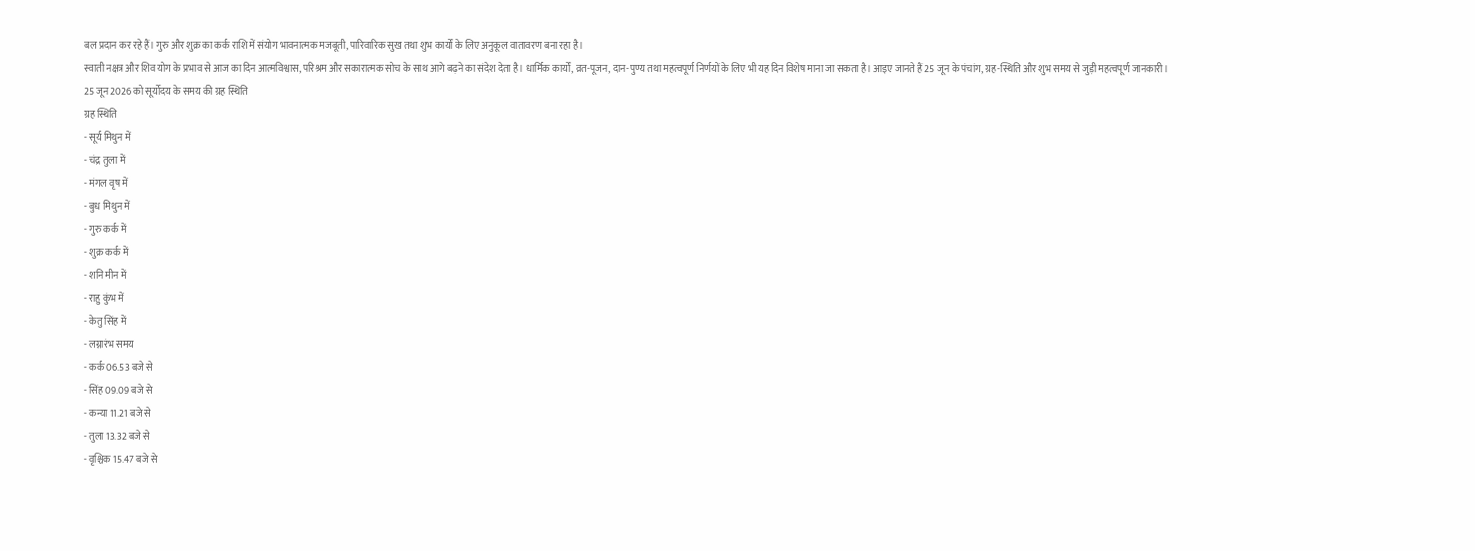बल प्रदान कर रहे हैं। गुरु और शुक्र का कर्क राशि में संयोग भावनात्मक मजबूती, पारिवारिक सुख तथा शुभ कार्यों के लिए अनुकूल वातावरण बना रहा है।
स्वाती नक्षत्र और शिव योग के प्रभाव से आज का दिन आत्मविश्वास, परिश्रम और सकारात्मक सोच के साथ आगे बढ़ने का संदेश देता है। धार्मिक कार्यों, व्रत-पूजन, दान-पुण्य तथा महत्वपूर्ण निर्णयों के लिए भी यह दिन विशेष माना जा सकता है। आइए जानते हैं 25 जून के पंचांग, ग्रह-स्थिति और शुभ समय से जुड़ी महत्वपूर्ण जानकारी।
25 जून 2026 को सूर्योदय के समय की ग्रह स्थिति
ग्रह स्थिति
- सूर्य मिथुन में
- चंद्र तुला में
- मंगल वृष में
- बुध मिथुन में
- गुरु कर्क में
- शुक्र कर्क में
- शनि मीन में
- राहु कुंभ में
- केतु सिंह में
- लग्नारंभ समय
- कर्क 06.53 बजे से
- सिंह 09.09 बजे से
- कन्या 11.21 बजे से
- तुला 13.32 बजे से
- वृश्चिक 15.47 बजे से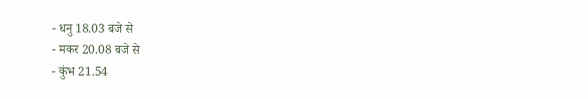- धनु 18.03 बजे से
- मकर 20.08 बजे से
- कुंभ 21.54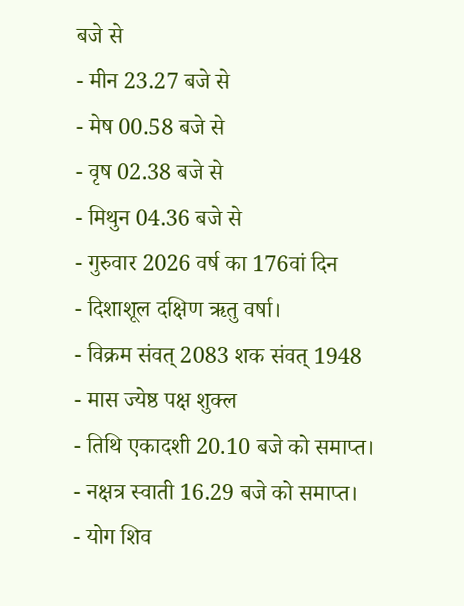बजे से
- मीन 23.27 बजे से
- मेष 00.58 बजे से
- वृष 02.38 बजे से
- मिथुन 04.36 बजे से
- गुरुवार 2026 वर्ष का 176वां दिन
- दिशाशूल दक्षिण ऋतु वर्षा।
- विक्रम संवत् 2083 शक संवत् 1948
- मास ज्येष्ठ पक्ष शुक्ल
- तिथि एकादशी 20.10 बजे को समाप्त।
- नक्षत्र स्वाती 16.29 बजे को समाप्त।
- योग शिव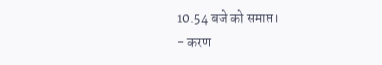10.54 बजे को समाप्त।
- करण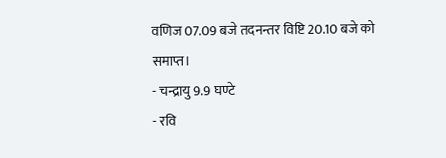वणिज 07.09 बजे तदनन्तर विष्टि 20.10 बजे को समाप्त।
- चन्द्रायु 9.9 घण्टे
- रवि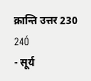क्रान्ति उत्तर 230 24Ó
- सूर्य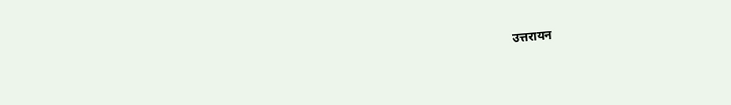उत्तरायन